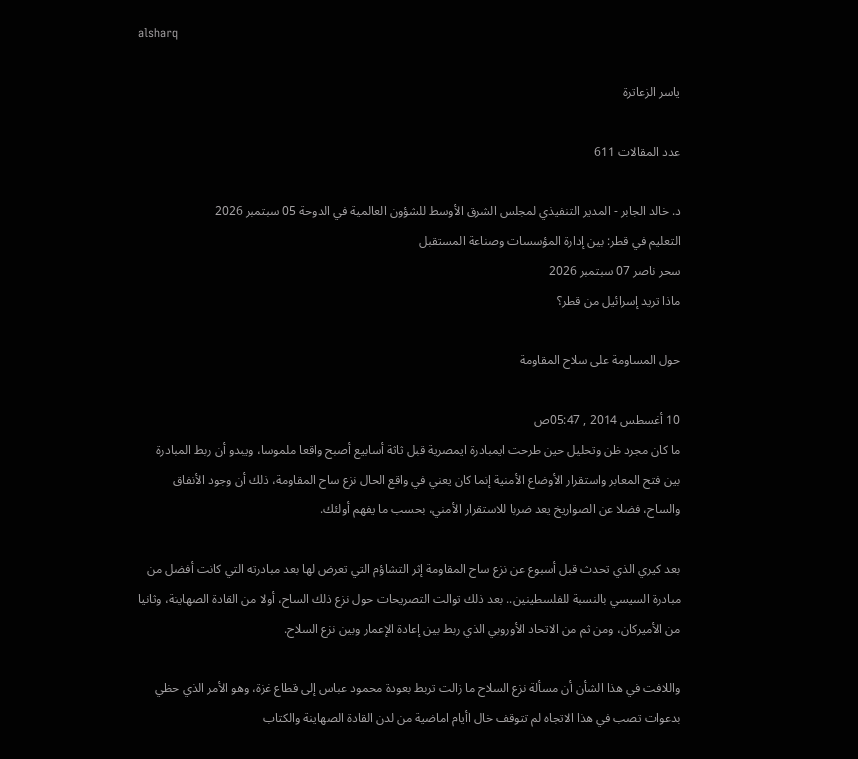alsharq

ياسر الزعاترة

عدد المقالات 611

د. خالد الجابر - المدير التنفيذي لمجلس الشرق الأوسط للشؤون العالمية في الدوحة 05 سبتمبر 2026
التعليم في قطر: بين إدارة المؤسسات وصناعة المستقبل
سحر ناصر 07 سبتمبر 2026
ماذا تريد إسرائيل من قطر؟

حول المساومة على سلاح المقاومة

10 أغسطس 2014 , 05:47ص
ما كان مجرد ظن وتحليل حين طرحت ايمبادرة ايمصرية قبل ثاثة أسابيع أصبح واقعا ملموسا، ويبدو أن ربط المبادرة بين فتح المعابر واستقرار الأوضاع الأمنية إنما كان يعني في واقع الحال نزع ساح المقاومة، ذلك أن وجود الأنفاق والساح، فضلا عن الصواريخ يعد ضربا للاستقرار الأمني، بحسب ما يفهم أولئك.

بعد كيري الذي تحدث قبل أسبوع عن نزع ساح المقاومة إثر التشاؤم التي تعرض لها بعد مبادرته التي كانت أفضل من مبادرة السيسي بالنسبة للفلسطينين.. بعد ذلك توالت التصريحات حول نزع ذلك الساح، أولا من القادة الصهاينة، وثانيا من الأميركان، ومن ثم من الاتحاد الأوروبي الذي ربط بين إعادة الإعمار وبين نزع السلاح.

واللافت في هذا الشأن أن مسألة نزع السلاح ما زالت تربط بعودة محمود عباس إلى قطاع غزة، وهو الأمر الذي حظي بدعوات تصب في هذا الاتجاه لم تتوقف خال اأيام اماضية من لدن القادة الصهاينة والكتاب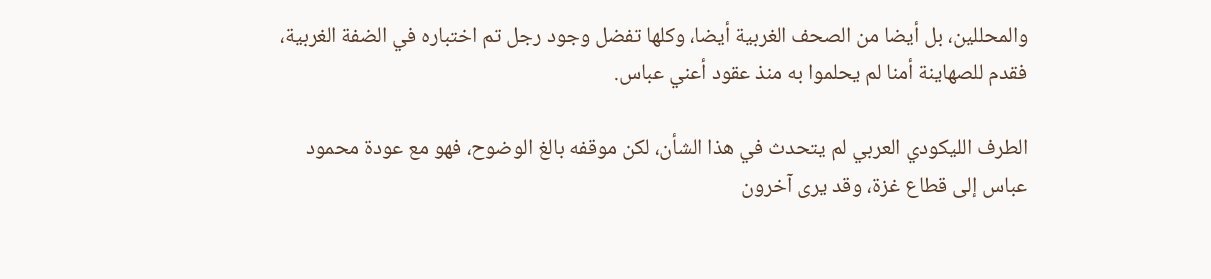والمحللين، بل أيضا من الصحف الغربية أيضا، وكلها تفضل وجود رجل تم اختباره في الضفة الغربية، فقدم للصهاينة أمنا لم يحلموا به منذ عقود أعني عباس.

الطرف الليكودي العربي لم يتحدث في هذا الشأن، لكن موقفه بالغ الوضوح، فهو مع عودة محمود عباس إلى قطاع غزة، وقد يرى آخرون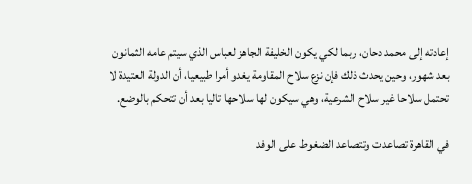إعادته إلى محمد دحان، ربما لكي يكون الخليفة الجاهز لعباس الذي سيتم عامه الثمانون بعد شهور، وحين يحدث ذلك فإن نزع سلاح المقاومة يغدو أمرا طبيعيا، أن الدولة العتيدة لا تحتمل سلاحا غير سلاح الشرعية، وهي سيكون لها سلاحها تاليا بعد أن تتحكم بالوضع.

في القاهرة تصاعدت وتتصاعد الضغوط على الوفد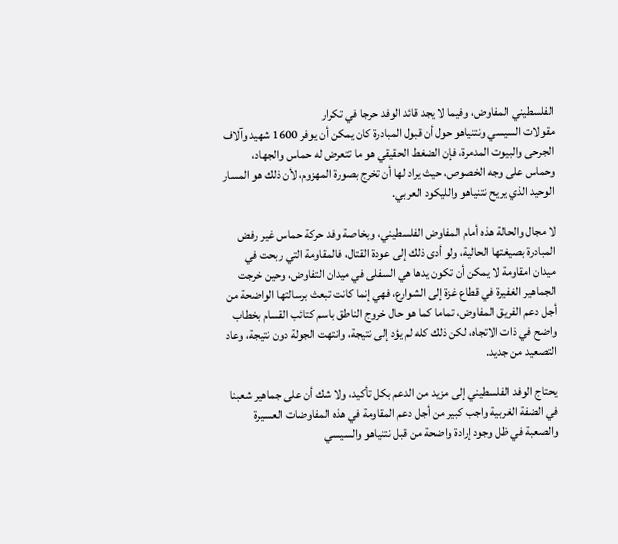الفلسطيني المفاوض، وفيما لا يجد قائد الوفد حرجا في تكرار
مقولات السيسي ونتنياهو حول أن قبول المبادرة كان يمكن أن يوفر 1600 شهيد وآلاف الجرحى والبيوت المدمرة، فإن الضغط الحقيقي هو ما تتعرض له حماس والجهاد، وحماس على وجه الخصوص، حيث يراد لها أن تخرج بصورة المهزوم، لأن ذلك هو المسار الوحيد الذي يريح نتنياهو والليكود العربي.

لا مجال والحالة هذه أمام المفاوض الفلسطيني، وبخاصة وفد حركة حماس غير رفض المبادرة بصيغتها الحالية، ولو أدى ذلك إلى عودة القتال، فالمقاومة التي ربحت في ميدان امقاومة لا يمكن أن تكون يدها هي السفلى في ميدان التفاوض، وحين خرجت الجماهير الغفيرة في قطاع غزة إلى الشوارع، فهي إنما كانت تبعث برسالتها الواضحة من أجل دعم الفريق المفاوض، تماما كما هو حال خروج الناطق باسم كتائب القسام بخطاب واضح في ذات الاتجاه، لكن ذلك كله لم يؤد إلى نتيجة، وانتهت الجولة دون نتيجة، وعاد التصعيد من جديد.

يحتاج الوفد الفلسطيني إلى مزيد من الدعم بكل تأكيد، ولا شك أن على جماهير شعبنا في الضفة الغربية واجب كبير من أجل دعم المقاومة في هذه المفاوضات العسيرة والصعبة في ظل وجود إرادة واضحة من قبل نتنياهو والسيسي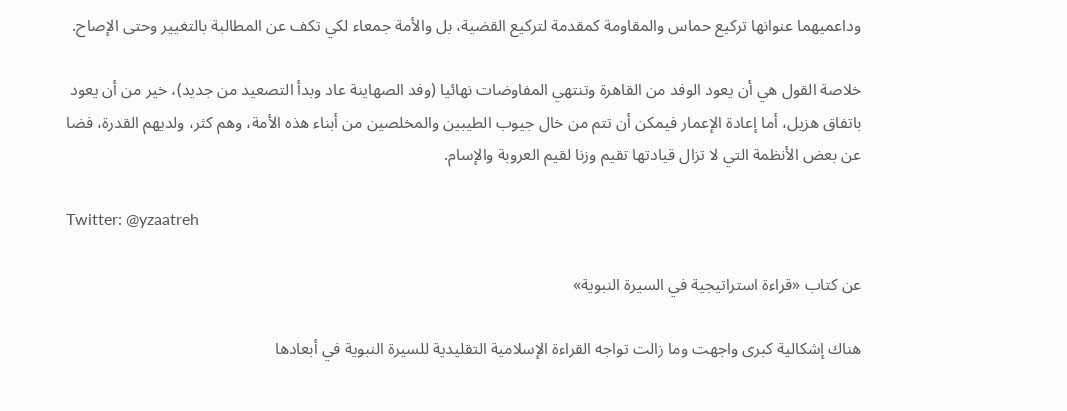وداعميهما عنوانها تركيع حماس والمقاومة كمقدمة لتركيع القضية، بل والأمة جمعاء لكي تكف عن المطالبة بالتغيير وحتى الإصاح.

خلاصة القول هي أن يعود الوفد من القاهرة وتنتهي المفاوضات نهائيا (وفد الصهاينة عاد وبدأ التصعيد من جديد)، خير من أن يعود باتفاق هزيل، أما إعادة الإعمار فيمكن أن تتم من خال جيوب الطيبين والمخلصين من أبناء هذه الأمة، وهم كثر، ولديهم القدرة، فضا عن بعض الأنظمة التي لا تزال قيادتها تقيم وزنا لقيم العروبة والإسام.

Twitter: @yzaatreh

عن كتاب «قراءة استراتيجية في السيرة النبوية»

هناك إشكالية كبرى واجهت وما زالت تواجه القراءة الإسلامية التقليدية للسيرة النبوية في أبعادها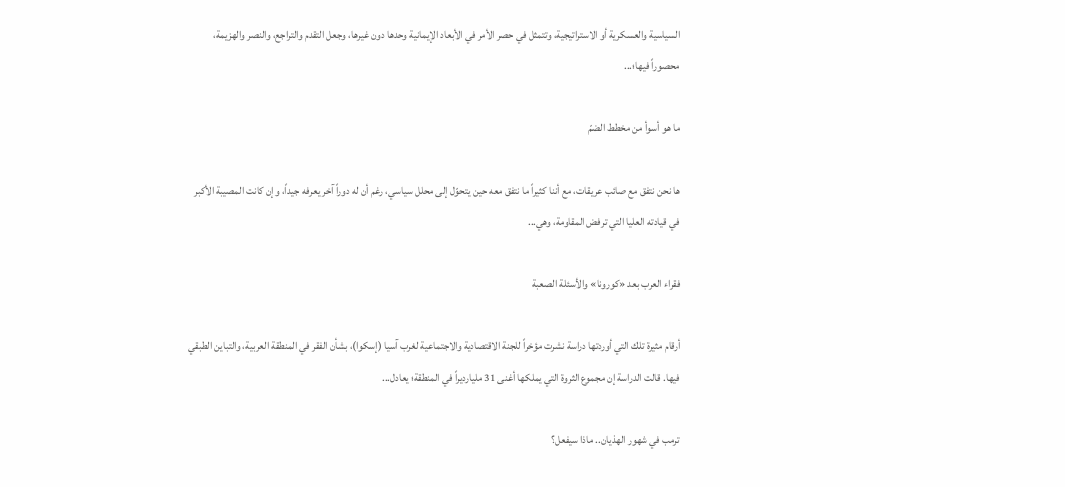السياسية والعسكرية أو الاستراتيجية، وتتمثل في حصر الأمر في الأبعاد الإيمانية وحدها دون غيرها، وجعل التقدم والتراجع، والنصر والهزيمة، محصوراً فيها؛...

ما هو أسوأ من مخطط الضمّ

ها نحن نتفق مع صائب عريقات، مع أننا كثيراً ما نتفق معه حين يتحوّل إلى محلل سياسي، رغم أن له دوراً آخر يعرفه جيداً، وإن كانت المصيبة الأكبر في قيادته العليا التي ترفض المقاومة، وهي...

فقراء العرب بعد «كورونا» والأسئلة الصعبة

أرقام مثيرة تلك التي أوردتها دراسة نشرت مؤخراً للجنة الاقتصادية والاجتماعية لغرب آسيا (إسكوا)، بشأن الفقر في المنطقة العربية، والتباين الطبقي فيها. قالت الدراسة إن مجموع الثروة التي يملكها أغنى 31 مليارديراً في المنطقة؛ يعادل...

ترمب في شهور الهذيان.. ماذا سيفعل؟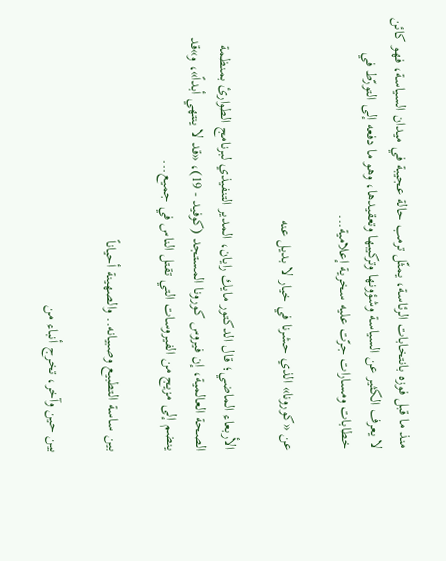منذ ما قبل فوزه بانتخابات الرئاسة، يمثّل ترمب حالة عجيبة في ميدان السياسة، فهو كائن لا يعرف الكثير عن السياسة وشؤونها وتركيبها وتعقيدها، وهو ما دفعه إلى التورّط في خطابات ومسارات جرّت عليه سخرية إعلامية...

عن «كورونا» الذي حشرنا في خيار لا بديل عنه

الأربعاء الماضي؛ قال الدكتور مايك رايان، المدير التنفيذي لبرنامج الطوارئ بمنظمة الصحة العالمية، إن فيروس كورونا المستجد (كوفيد - 19)، «قد لا ينتهي أبداً»، و»قد ينضم إلى مزيج من الفيروسات التي تقتل الناس في جميع...

بين ساسة التطبيع وصبيانه.. والصهينة أحياناً

بين حين وآخر، تخرج أنباء من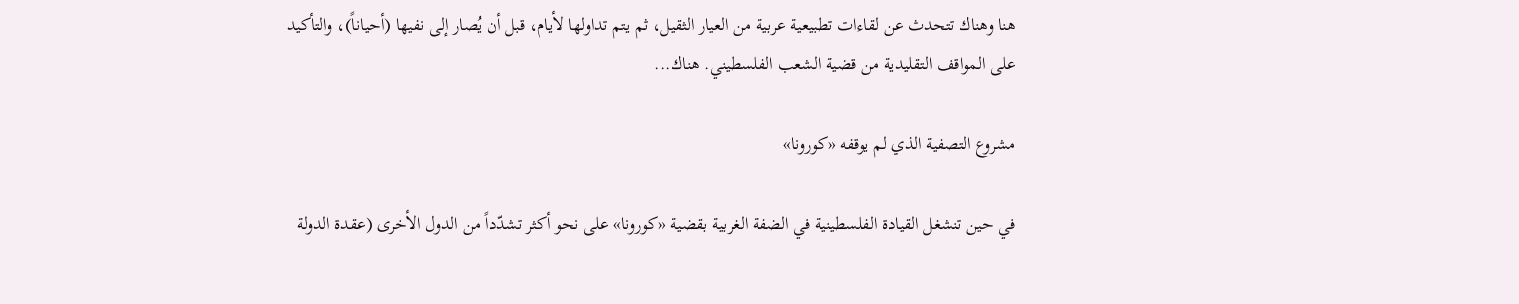هنا وهناك تتحدث عن لقاءات تطبيعية عربية من العيار الثقيل، ثم يتم تداولها لأيام، قبل أن يُصار إلى نفيها (أحياناً)، والتأكيد على المواقف التقليدية من قضية الشعب الفلسطيني. هناك...

مشروع التصفية الذي لم يوقفه «كورونا»

في حين تنشغل القيادة الفلسطينية في الضفة الغربية بقضية «كورونا» على نحو أكثر تشدّداً من الدول الأخرى (عقدة الدولة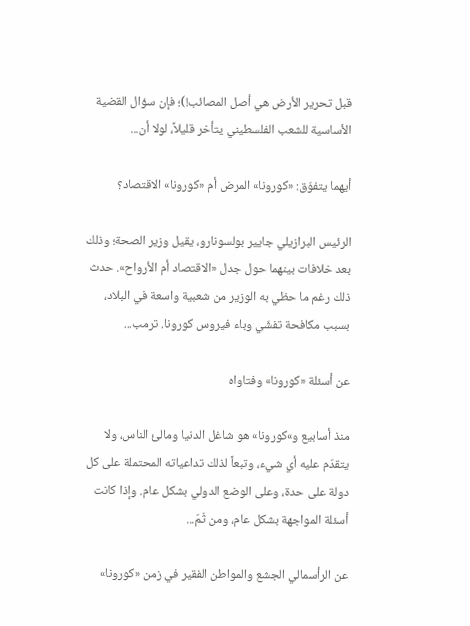قبل تحرير الأرض هي أصل المصائب!)؛ فإن سؤال القضية الأساسية للشعب الفلسطيني يتأخر قليلاً، لولا أن...

أيهما يتفوّق: «كورونا» المرض أم «كورونا» الاقتصاد؟

الرئيس البرازيلي جايير بولسونارو، يقيل وزير الصحة؛ وذلك بعد خلافات بينهما حول جدل «الاقتصاد أم الأرواح». حدث ذلك رغم ما حظي به الوزير من شعبية واسعة في البلاد، بسبب مكافحة تفشّي وباء فيروس كورونا. ترمب...

عن أسئلة «كورونا» وفتاواه

منذ أسابيع و»كورونا» هو شاغل الدنيا ومالئ الناس، ولا يتقدّم عليه أي شيء، وتبعاً لذلك تداعياته المحتملة على كل دولة على حدة، وعلى الوضع الدولي بشكل عام. وإذا كانت أسئلة المواجهة بشكل عام، ومن ثَمّ...

عن الرأسمالي الجشع والمواطن الفقير في زمن «كورونا»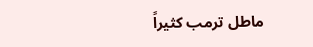ماطل ترمب كثيراً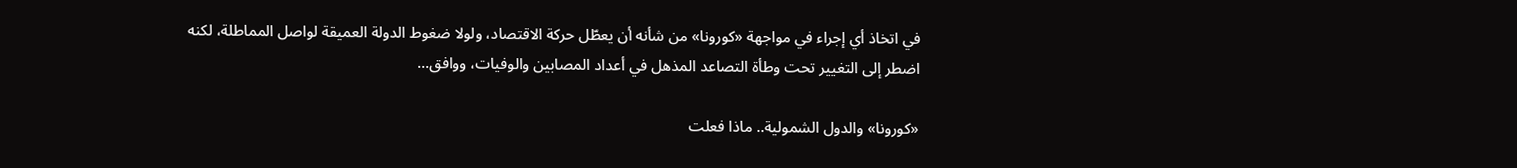في اتخاذ أي إجراء في مواجهة «كورونا» من شأنه أن يعطّل حركة الاقتصاد، ولولا ضغوط الدولة العميقة لواصل المماطلة، لكنه اضطر إلى التغيير تحت وطأة التصاعد المذهل في أعداد المصابين والوفيات، ووافق...

«كورونا» والدول الشمولية.. ماذا فعلت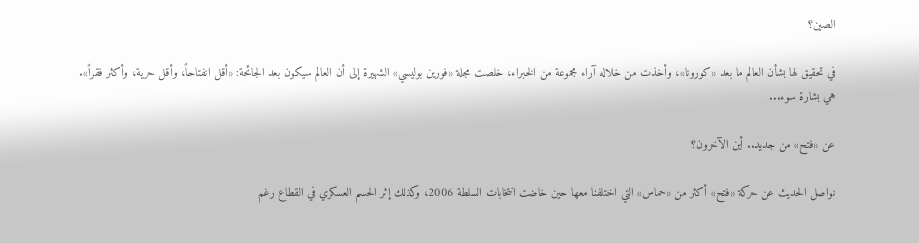الصين؟

في تحقيق لها بشأن العالم ما بعد «كورونا»، وأخذت من خلاله آراء مجموعة من الخبراء، خلصت مجلة «فورين بوليسي» الشهيرة إلى أن العالم سيكون بعد الجائحة: «أقل انفتاحاً، وأقل حرية، وأكثر فقراً». هي بشارة سوء...

عن «فتح» من جديد.. أين الآخرون؟

نواصل الحديث عن حركة «فتح» أكثر من «حماس» التي اختلفنا معها حين خاضت انتخابات السلطة 2006، وكذلك إثر الحسم العسكري في القطاع رغم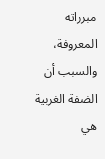مبرراته المعروفة، والسبب أن الضفة الغربية هي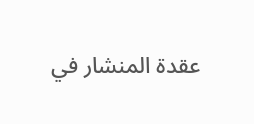عقدة المنشار في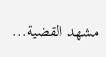مشهد القضية...